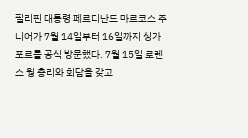필리핀 대통령 페르디난드 마르코스 주니어가 7월 14일부터 16일까지 싱가포르를 공식 방문했다. 7월 15일 로렌스 웡 총리와 회담을 갖고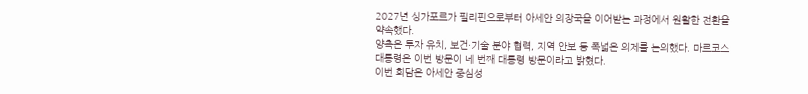2027년 싱가포르가 필리핀으로부터 아세안 의장국을 이어받는 과정에서 원활한 전환을 약속했다.
양측은 투자 유치, 보건·기술 분야 협력, 지역 안보 등 폭넓은 의제를 논의했다. 마르코스 대통령은 이번 방문이 네 번째 대통령 방문이라고 밝혔다.
이번 회담은 아세안 중심성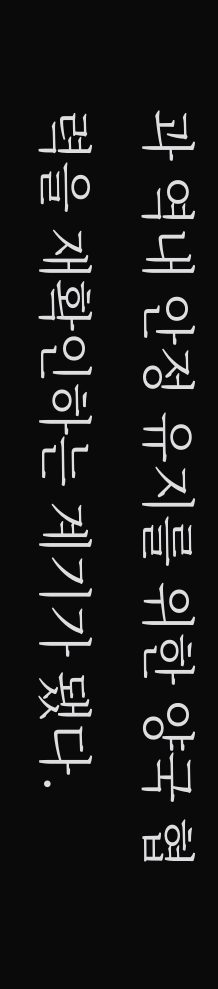과 역내 안정 유지를 위한 양국 협력을 재확인하는 계기가 됐다.